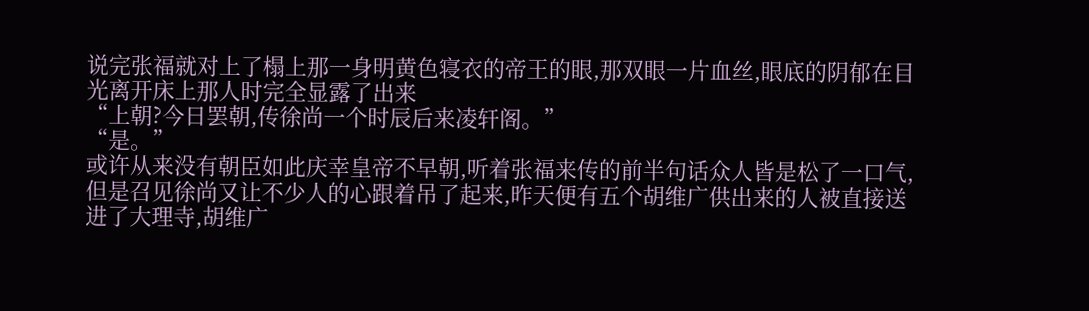说完张福就对上了榻上那一身明黄色寝衣的帝王的眼,那双眼一片血丝,眼底的阴郁在目光离开床上那人时完全显露了出来
“上朝?今日罢朝,传徐尚一个时辰后来凌轩阁。”
“是。”
或许从来没有朝臣如此庆幸皇帝不早朝,听着张福来传的前半句话众人皆是松了一口气,但是召见徐尚又让不少人的心跟着吊了起来,昨天便有五个胡维广供出来的人被直接送进了大理寺,胡维广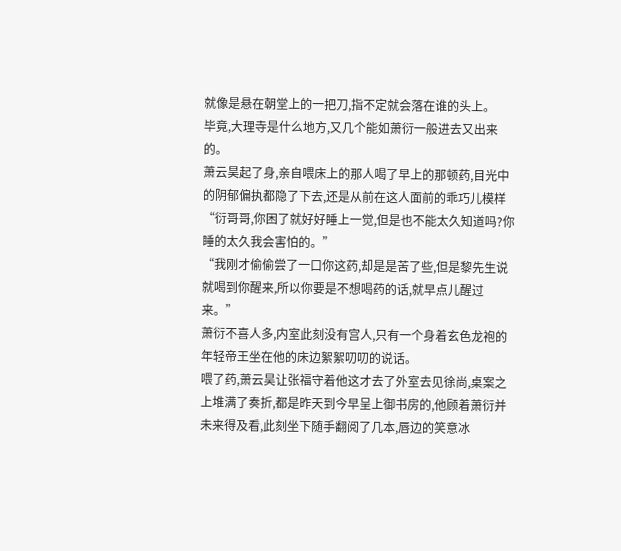就像是悬在朝堂上的一把刀,指不定就会落在谁的头上。
毕竟,大理寺是什么地方,又几个能如萧衍一般进去又出来的。
萧云昊起了身,亲自喂床上的那人喝了早上的那顿药,目光中的阴郁偏执都隐了下去,还是从前在这人面前的乖巧儿模样
“衍哥哥,你困了就好好睡上一觉,但是也不能太久知道吗?你睡的太久我会害怕的。”
“我刚才偷偷尝了一口你这药,却是是苦了些,但是黎先生说就喝到你醒来,所以你要是不想喝药的话,就早点儿醒过来。”
萧衍不喜人多,内室此刻没有宫人,只有一个身着玄色龙袍的年轻帝王坐在他的床边絮絮叨叨的说话。
喂了药,萧云昊让张福守着他这才去了外室去见徐尚,桌案之上堆满了奏折,都是昨天到今早呈上御书房的,他顾着萧衍并未来得及看,此刻坐下随手翻阅了几本,唇边的笑意冰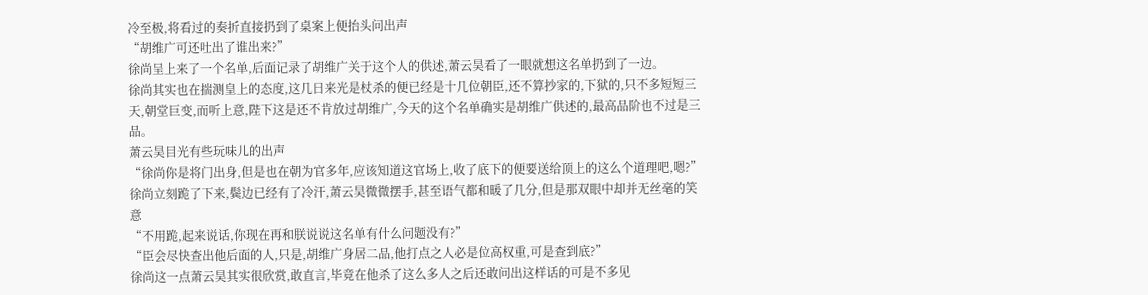冷至极,将看过的奏折直接扔到了桌案上便抬头问出声
“胡维广可还吐出了谁出来?”
徐尚呈上来了一个名单,后面记录了胡维广关于这个人的供述,萧云昊看了一眼就想这名单扔到了一边。
徐尚其实也在揣测皇上的态度,这几日来光是杖杀的便已经是十几位朝臣,还不算抄家的,下狱的,只不多短短三天,朝堂巨变,而听上意,陛下这是还不肯放过胡维广,今天的这个名单确实是胡维广供述的,最高品阶也不过是三品。
萧云昊目光有些玩味儿的出声
“徐尚你是将门出身,但是也在朝为官多年,应该知道这官场上,收了底下的便要送给顶上的这么个道理吧,嗯?”
徐尚立刻跪了下来,鬓边已经有了冷汗,萧云昊微微摆手,甚至语气都和暖了几分,但是那双眼中却并无丝毫的笑意
“不用跪,起来说话,你现在再和朕说说这名单有什么问题没有?”
“臣会尽快查出他后面的人,只是,胡维广身居二品,他打点之人必是位高权重,可是查到底?”
徐尚这一点萧云昊其实很欣赏,敢直言,毕竟在他杀了这么多人之后还敢问出这样话的可是不多见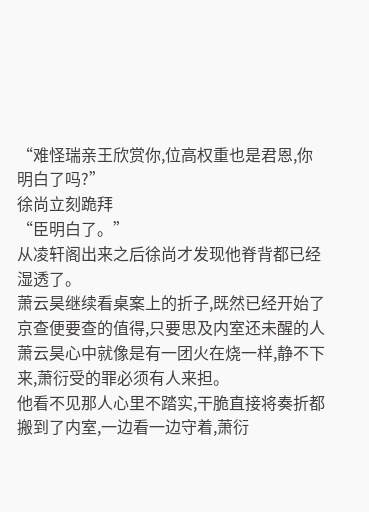“难怪瑞亲王欣赏你,位高权重也是君恩,你明白了吗?”
徐尚立刻跪拜
“臣明白了。”
从凌轩阁出来之后徐尚才发现他脊背都已经湿透了。
萧云昊继续看桌案上的折子,既然已经开始了京查便要查的值得,只要思及内室还未醒的人萧云昊心中就像是有一团火在烧一样,静不下来,萧衍受的罪必须有人来担。
他看不见那人心里不踏实,干脆直接将奏折都搬到了内室,一边看一边守着,萧衍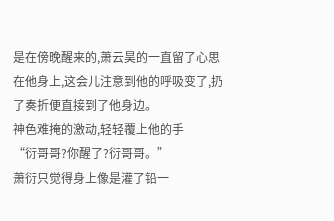是在傍晚醒来的,萧云昊的一直留了心思在他身上,这会儿注意到他的呼吸变了,扔了奏折便直接到了他身边。
神色难掩的激动,轻轻覆上他的手
“衍哥哥?你醒了?衍哥哥。”
萧衍只觉得身上像是灌了铅一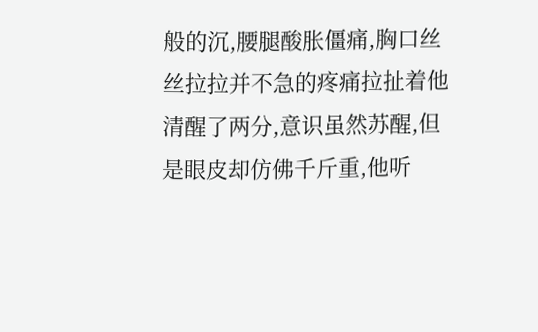般的沉,腰腿酸胀僵痛,胸口丝丝拉拉并不急的疼痛拉扯着他清醒了两分,意识虽然苏醒,但是眼皮却仿佛千斤重,他听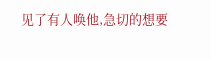见了有人唤他,急切的想要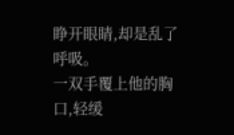睁开眼睛,却是乱了呼吸。
一双手覆上他的胸口,轻缓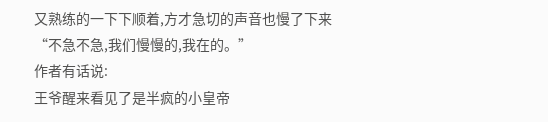又熟练的一下下顺着,方才急切的声音也慢了下来
“不急不急,我们慢慢的,我在的。”
作者有话说:
王爷醒来看见了是半疯的小皇帝